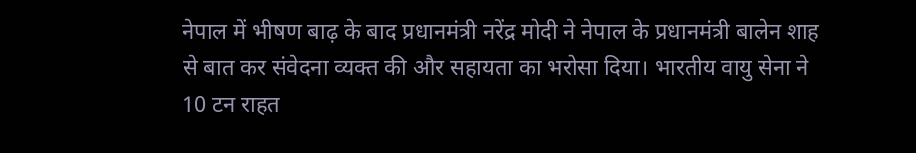नेपाल में भीषण बाढ़ के बाद प्रधानमंत्री नरेंद्र मोदी ने नेपाल के प्रधानमंत्री बालेन शाह से बात कर संवेदना व्यक्त की और सहायता का भरोसा दिया। भारतीय वायु सेना ने 10 टन राहत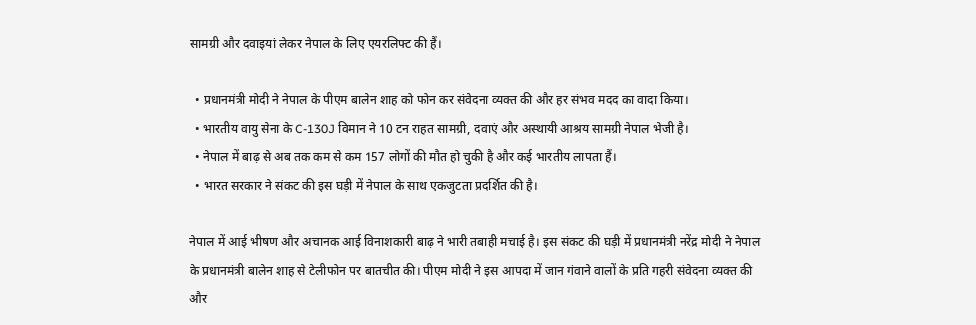सामग्री और दवाइयां लेकर नेपाल के लिए एयरलिफ्ट की हैं।

  • प्रधानमंत्री मोदी ने नेपाल के पीएम बालेन शाह को फोन कर संवेदना व्यक्त की और हर संभव मदद का वादा किया।
  • भारतीय वायु सेना के C-130J विमान ने 10 टन राहत सामग्री, दवाएं और अस्थायी आश्रय सामग्री नेपाल भेजी है।
  • नेपाल में बाढ़ से अब तक कम से कम 157 लोगों की मौत हो चुकी है और कई भारतीय लापता हैं।
  • भारत सरकार ने संकट की इस घड़ी में नेपाल के साथ एकजुटता प्रदर्शित की है।

नेपाल में आई भीषण और अचानक आई विनाशकारी बाढ़ ने भारी तबाही मचाई है। इस संकट की घड़ी में प्रधानमंत्री नरेंद्र मोदी ने नेपाल के प्रधानमंत्री बालेन शाह से टेलीफोन पर बातचीत की। पीएम मोदी ने इस आपदा में जान गंवाने वालों के प्रति गहरी संवेदना व्यक्त की और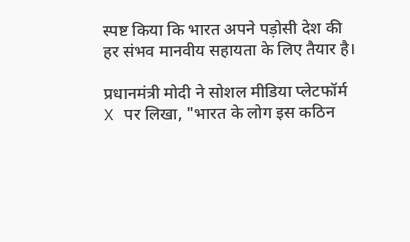स्पष्ट किया कि भारत अपने पड़ोसी देश की हर संभव मानवीय सहायता के लिए तैयार है।

प्रधानमंत्री मोदी ने सोशल मीडिया प्लेटफॉर्म X पर लिखा, "भारत के लोग इस कठिन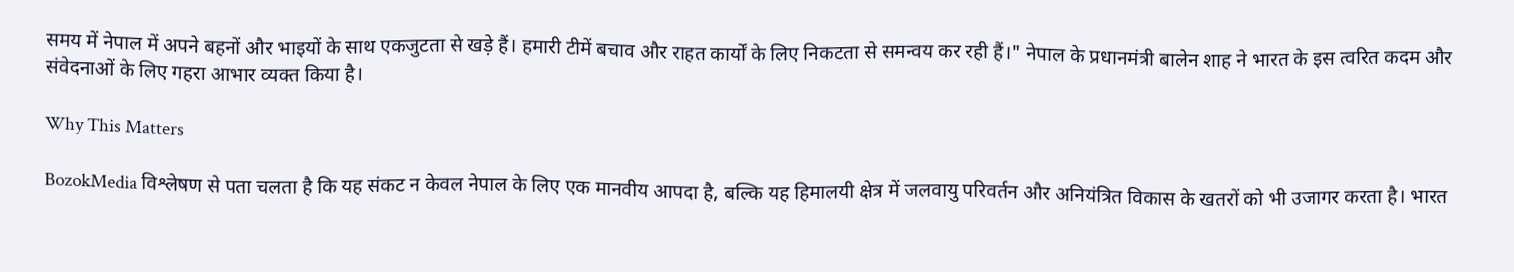समय में नेपाल में अपने बहनों और भाइयों के साथ एकजुटता से खड़े हैं। हमारी टीमें बचाव और राहत कार्यों के लिए निकटता से समन्वय कर रही हैं।" नेपाल के प्रधानमंत्री बालेन शाह ने भारत के इस त्वरित कदम और संवेदनाओं के लिए गहरा आभार व्यक्त किया है।

Why This Matters

BozokMedia विश्लेषण से पता चलता है कि यह संकट न केवल नेपाल के लिए एक मानवीय आपदा है, बल्कि यह हिमालयी क्षेत्र में जलवायु परिवर्तन और अनियंत्रित विकास के खतरों को भी उजागर करता है। भारत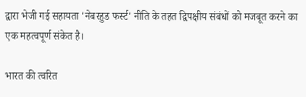द्वारा भेजी गई सहायता 'नेबरहुड फर्स्ट' नीति के तहत द्विपक्षीय संबंधों को मजबूत करने का एक महत्वपूर्ण संकेत है।

भारत की त्वरित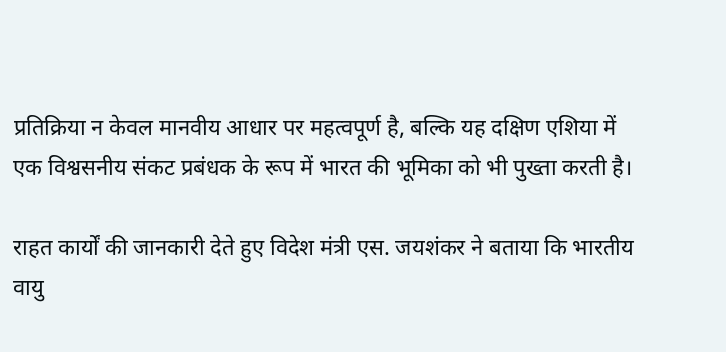प्रतिक्रिया न केवल मानवीय आधार पर महत्वपूर्ण है, बल्कि यह दक्षिण एशिया में एक विश्वसनीय संकट प्रबंधक के रूप में भारत की भूमिका को भी पुख्ता करती है।

राहत कार्यों की जानकारी देते हुए विदेश मंत्री एस. जयशंकर ने बताया कि भारतीय वायु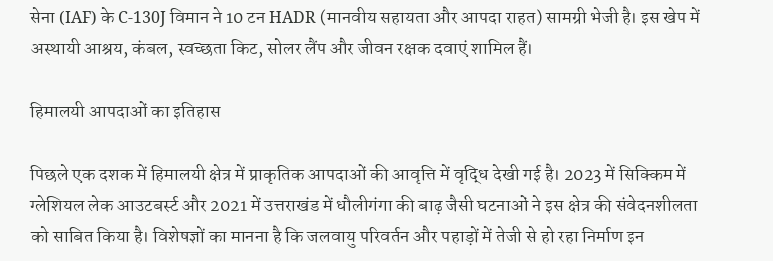सेना (IAF) के C-130J विमान ने 10 टन HADR (मानवीय सहायता और आपदा राहत) सामग्री भेजी है। इस खेप में अस्थायी आश्रय, कंबल, स्वच्छता किट, सोलर लैंप और जीवन रक्षक दवाएं शामिल हैं।

हिमालयी आपदाओं का इतिहास

पिछले एक दशक में हिमालयी क्षेत्र में प्राकृतिक आपदाओं की आवृत्ति में वृद्धि देखी गई है। 2023 में सिक्किम में ग्लेशियल लेक आउटबर्स्ट और 2021 में उत्तराखंड में धौलीगंगा की बाढ़ जैसी घटनाओं ने इस क्षेत्र की संवेदनशीलता को साबित किया है। विशेषज्ञों का मानना है कि जलवायु परिवर्तन और पहाड़ों में तेजी से हो रहा निर्माण इन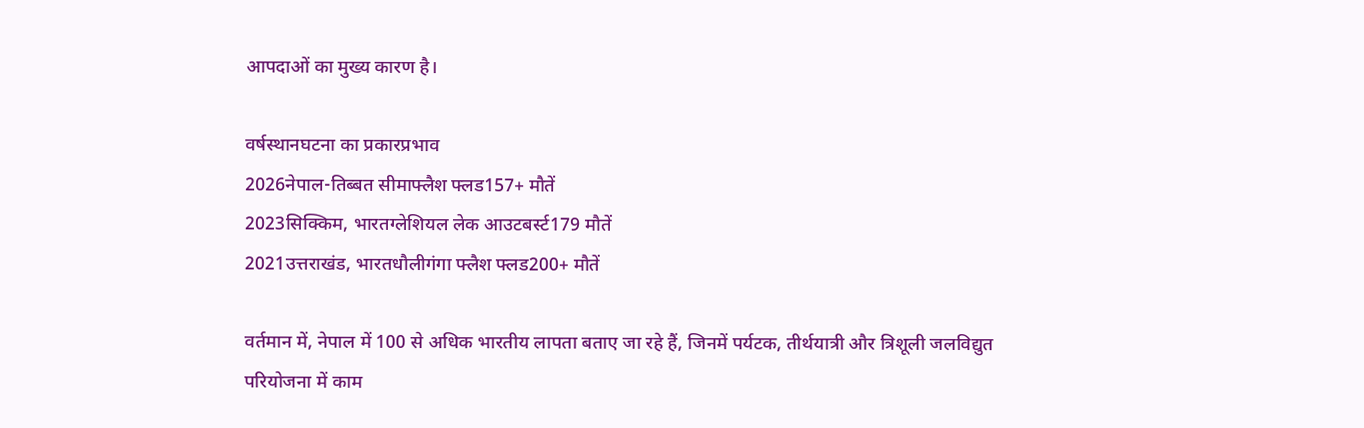आपदाओं का मुख्य कारण है।

वर्षस्थानघटना का प्रकारप्रभाव
2026नेपाल-तिब्बत सीमाफ्लैश फ्लड157+ मौतें
2023सिक्किम, भारतग्लेशियल लेक आउटबर्स्ट179 मौतें
2021उत्तराखंड, भारतधौलीगंगा फ्लैश फ्लड200+ मौतें

वर्तमान में, नेपाल में 100 से अधिक भारतीय लापता बताए जा रहे हैं, जिनमें पर्यटक, तीर्थयात्री और त्रिशूली जलविद्युत परियोजना में काम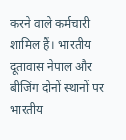करने वाले कर्मचारी शामिल हैं। भारतीय दूतावास नेपाल और बीजिंग दोनों स्थानों पर भारतीय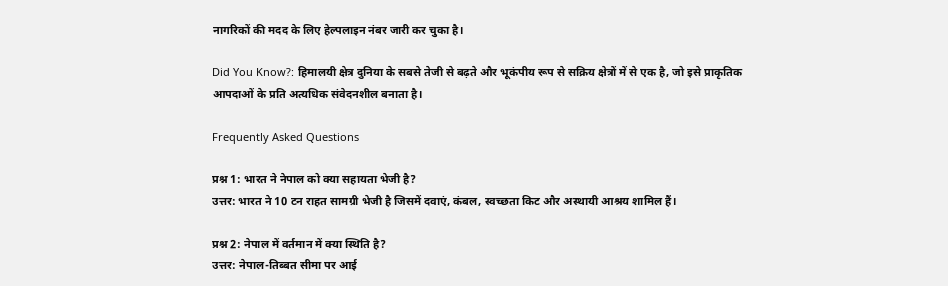नागरिकों की मदद के लिए हेल्पलाइन नंबर जारी कर चुका है।

Did You Know?: हिमालयी क्षेत्र दुनिया के सबसे तेजी से बढ़ते और भूकंपीय रूप से सक्रिय क्षेत्रों में से एक है, जो इसे प्राकृतिक आपदाओं के प्रति अत्यधिक संवेदनशील बनाता है।

Frequently Asked Questions

प्रश्न 1: भारत ने नेपाल को क्या सहायता भेजी है?
उत्तर: भारत ने 10 टन राहत सामग्री भेजी है जिसमें दवाएं, कंबल, स्वच्छता किट और अस्थायी आश्रय शामिल हैं।

प्रश्न 2: नेपाल में वर्तमान में क्या स्थिति है?
उत्तर: नेपाल-तिब्बत सीमा पर आई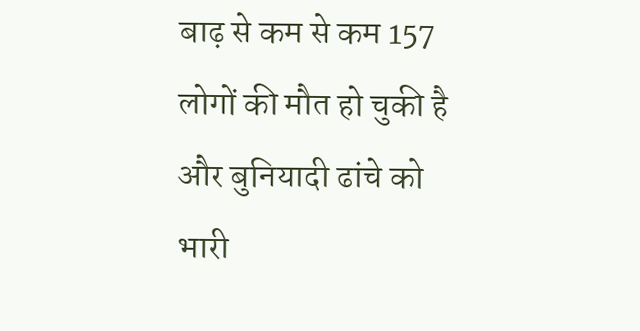बाढ़ से कम से कम 157 लोगों की मौत हो चुकी है और बुनियादी ढांचे को भारी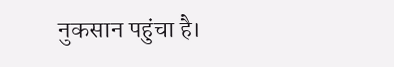नुकसान पहुंचा है।